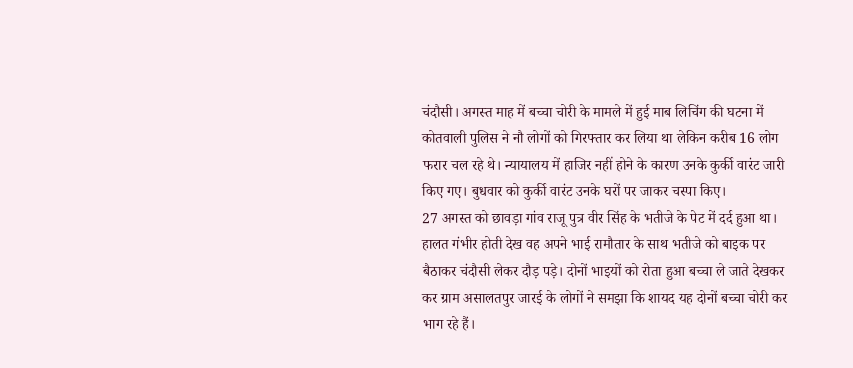चंदौसी। अगस्त माह में बच्चा चोरी के मामले में हुई माब लिचिंग की घटना में कोतवाली पुलिस ने नौ लोगों को गिरफ्तार कर लिया था लेकिन करीब 16 लोग फरार चल रहे थे। न्यायालय में हाजिर नहीं होने के कारण उनके कुर्की वारंट जारी किए गए। बुधवार को कुर्की वारंट उनके घरों पर जाकर चस्पा किए।
27 अगस्त को छावड़ा गांव राजू पुत्र वीर सिंह के भतीजे के पेट में दर्द हुआ था। हालत गंभीर होती देख वह अपने भाई रामौतार के साथ भतीजे को बाइक पर बैठाकर चंदौसी लेकर दौड़ पड़े। दोनों भाइयों को रोता हुआ बच्चा ले जाते देखकर कर ग्राम असालतपुर जारई के लोगों ने समझा कि शायद यह दोनों बच्चा चोरी कर भाग रहे हैं।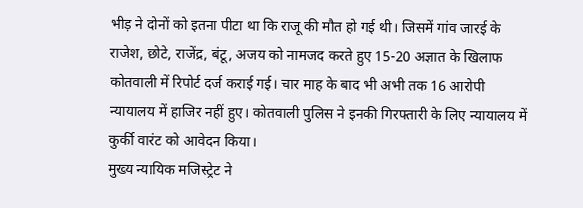भीड़ ने दोनों को इतना पीटा था कि राजू की मौत हो गई थी। जिसमें गांव जारई के राजेश, छोटे, राजेंद्र, बंटू, अजय को नामजद करते हुए 15-20 अज्ञात के खिलाफ कोतवाली में रिपोर्ट दर्ज कराई गई। चार माह के बाद भी अभी तक 16 आरोपी न्यायालय में हाजिर नहीं हुए। कोतवाली पुलिस ने इनकी गिरफ्तारी के लिए न्यायालय में कुर्की वारंट को आवेदन किया।
मुख्य न्यायिक मजिस्ट्रेट ने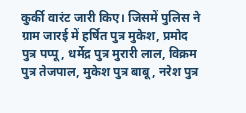कुर्की वारंट जारी किए। जिसमें पुलिस ने ग्राम जारई में हर्षित पुत्र मुकेश, प्रमोद पुत्र पप्पू, धर्मेद्र पुत्र मुरारी लाल, विक्रम पुत्र तेजपाल, मुकेश पुत्र बाबू, नरेश पुत्र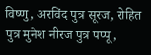विष्णु, अरविंद पुत्र सूरज, रोहित पुत्र मुनेश नीरज पुत्र पप्पू,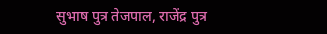सुभाष पुत्र तेजपाल, राजेंद्र पुत्र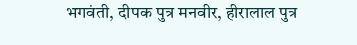भगवंती, दीपक पुत्र मनवीर, हीरालाल पुत्र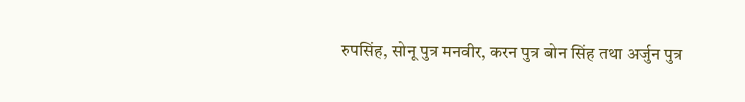रुपसिंह, सोनू पुत्र मनवीर, करन पुत्र बोन सिंह तथा अर्जुन पुत्र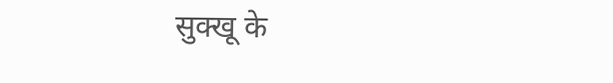सुक्खू के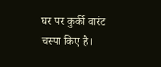घर पर कुर्की वारंट चस्पा किए है।